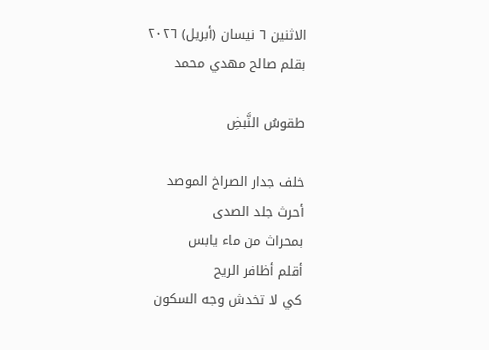الاثنين ٦ نيسان (أبريل) ٢٠٢٦
بقلم صالح مهدي محمد

طقوسُ النَّبضِ

خلف جدار الصراخ الموصد
أحرث جلد الصدى
بمحراث من ماء يابس
أقلم أظافر الريح
كي لا تخدش وجه السكون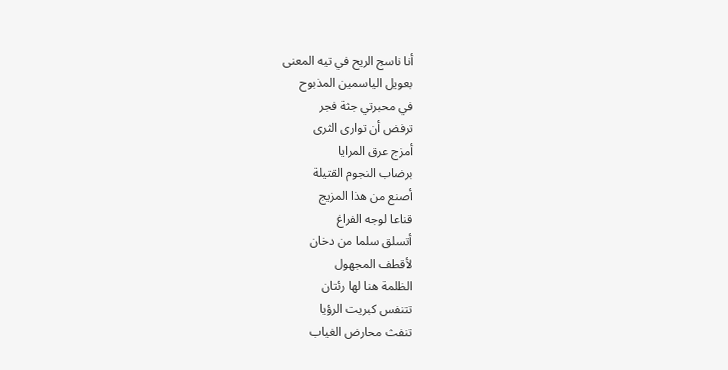أنا ناسج الريح في تيه المعنى
بعويل الياسمين المذبوح
في محبرتي جثة فجر
ترفض أن توارى الثرى
أمزج عرق المرايا
برضاب النجوم القتيلة
أصنع من هذا المزيج
قناعا لوجه الفراغ
أتسلق سلما من دخان
لأقطف المجهول
الظلمة هنا لها رئتان
تتنفس كبريت الرؤيا
تنفث محارض الغياب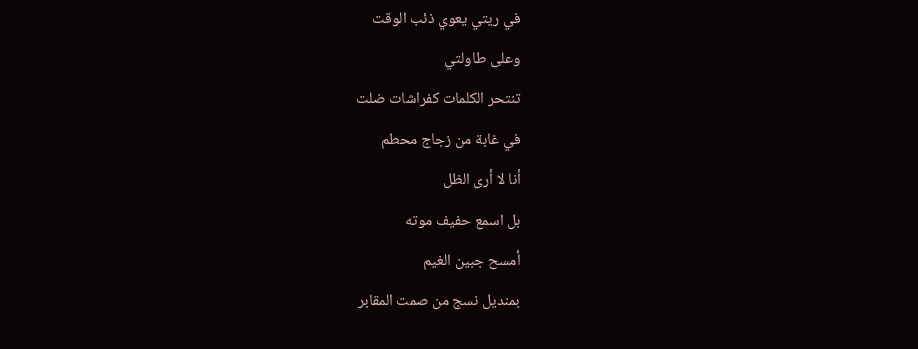في ريتي يعوي ذئب الوقت
وعلى طاولتي
تنتحر الكلمات كفراشات ضلت
في غابة من زجاج محطم
أنا لا أرى الظل
بل اسمع حفيف موته
أمسح جبين الغيم
بمنديل نسج من صمت المقابر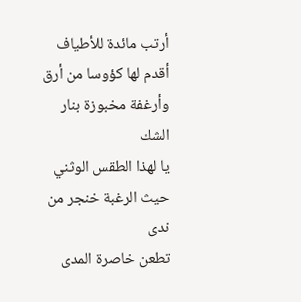أرتب مائدة للأطياف
أقدم لها كؤوسا من أرق
وأرغفة مخبوزة بنار الشك
يا لهذا الطقس الوثني
حيث الرغبة خنجر من ندى
تطعن خاصرة المدى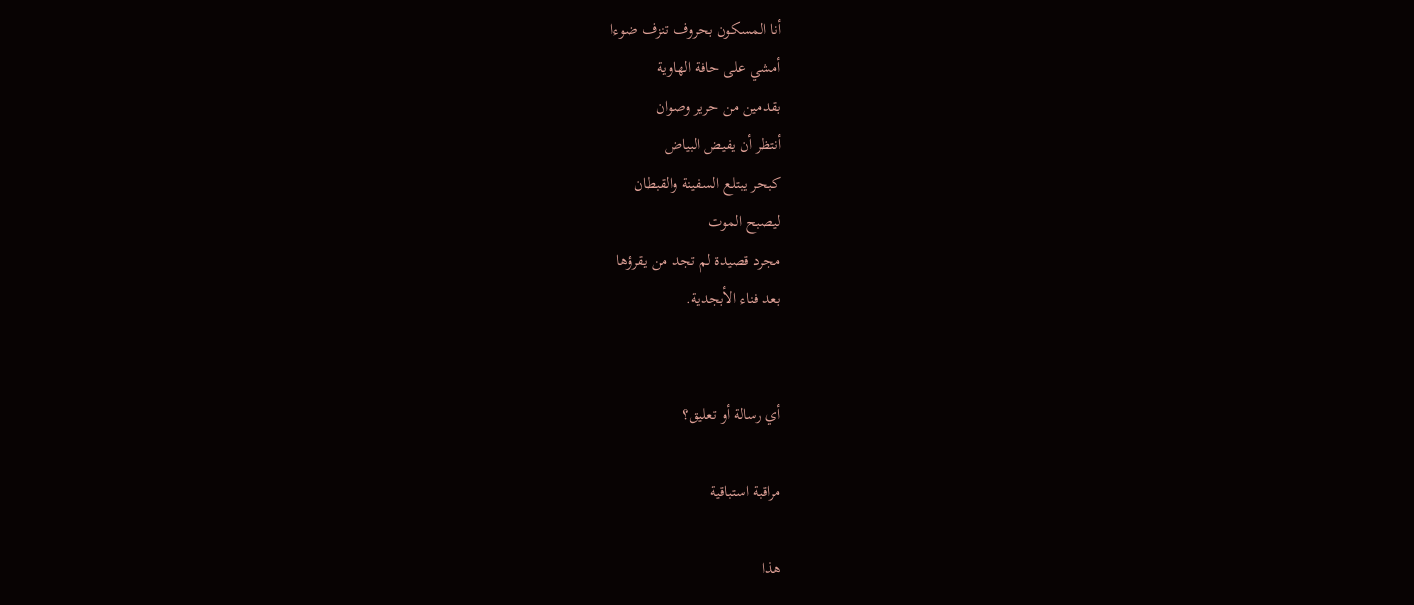أنا المسكون بحروف تنزف ضوءا
أمشي على حافة الهاوية
بقدمين من حرير وصوان
أنتظر أن يفيض البياض
كبحر يبتلع السفينة والقبطان
ليصبح الموت
مجرد قصيدة لم تجد من يقرؤها
بعد فناء الأبجدية.


أي رسالة أو تعليق؟

مراقبة استباقية

هذا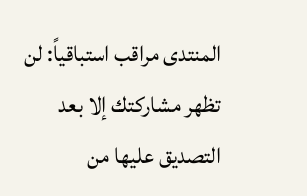المنتدى مراقب استباقياً: لن تظهر مشاركتك إلا بعد التصديق عليها من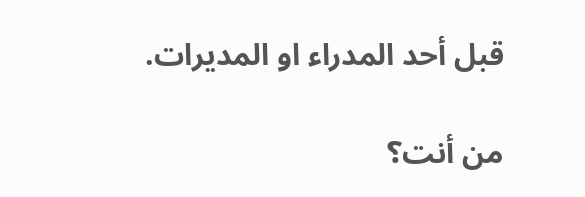قبل أحد المدراء او المديرات.

من أنت؟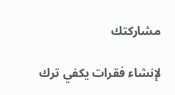مشاركتك

لإنشاء فقرات يكفي ترك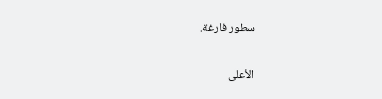سطور فارغة.

الأعلى